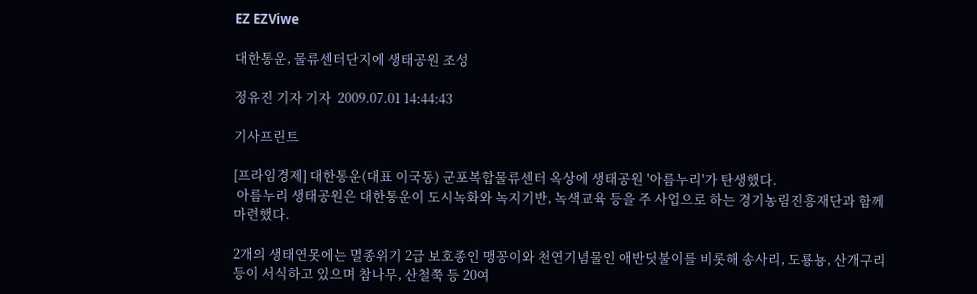EZ EZViwe

대한통운, 물류센터단지에 생태공원 조성

정유진 기자 기자  2009.07.01 14:44:43

기사프린트

[프라임경제] 대한통운(대표 이국동) 군포복합물류센터 옥상에 생태공원 '아름누리'가 탄생했다.
 아름누리 생태공원은 대한통운이 도시녹화와 녹지기반, 녹색교육 등을 주 사업으로 하는 경기농림진흥재단과 함께 마련했다.

2개의 생태연못에는 멸종위기 2급 보호종인 맹꽁이와 천연기념물인 애반딧불이를 비롯해 송사리, 도룡뇽, 산개구리 등이 서식하고 있으며 참나무, 산철쭉 등 20여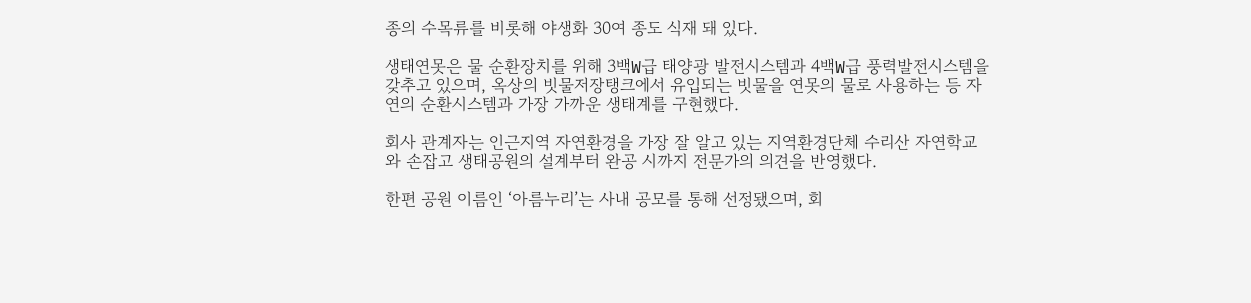종의 수목류를 비롯해 야생화 30여 종도 식재 돼 있다.

생태연못은 물 순환장치를 위해 3백W급 태양광 발전시스템과 4백W급 풍력발전시스템을 갖추고 있으며, 옥상의 빗물저장탱크에서 유입되는 빗물을 연못의 물로 사용하는 등 자연의 순환시스템과 가장 가까운 생태계를 구현했다.

회사 관계자는 인근지역 자연환경을 가장 잘 알고 있는 지역환경단체 수리산 자연학교와 손잡고 생태공원의 설계부터 완공 시까지 전문가의 의견을 반영했다.

한편 공원 이름인 ‘아름누리’는 사내 공모를 통해 선정됐으며, 회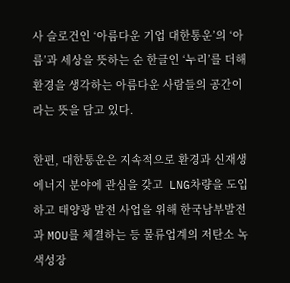사 슬로건인 ‘아름다운 기업 대한통운’의 ‘아름’과 세상을 뜻하는 순 한글인 ‘누리’를 더해 환경을 생각하는 아름다운 사람들의 공간이라는 뜻을 담고 있다.

한편, 대한통운은 지속적으로 환경과 신재생에너지 분야에 관심을 갖고  LNG차량을 도입하고 태양광 발전 사업을 위해 한국남부발전과 MOU를 체결하는 등 물류업계의 저탄소 녹색성장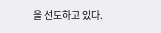을 선도하고 있다.